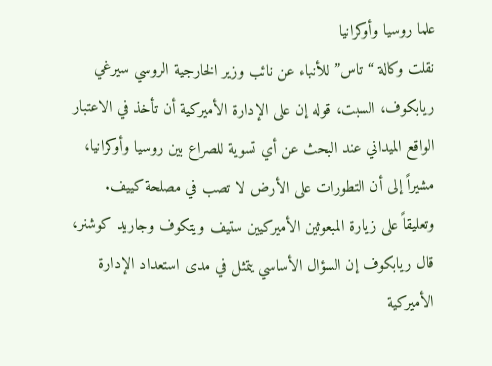علما روسيا وأوكرانيا
نقلت وكالة “تاس” للأنباء عن نائب وزير الخارجية الروسي سيرغي ريابكوف، السبت، قوله إن على الإدارة الأميركية أن تأخذ في الاعتبار الواقع الميداني عند البحث عن أي تسوية للصراع بين روسيا وأوكرانيا، مشيراً إلى أن التطورات على الأرض لا تصب في مصلحة كييف.
وتعليقاً على زيارة المبعوثين الأميركيين ستيف ويتكوف وجاريد كوشنر، قال ريابكوف إن السؤال الأساسي يتمثل في مدى استعداد الإدارة الأميركية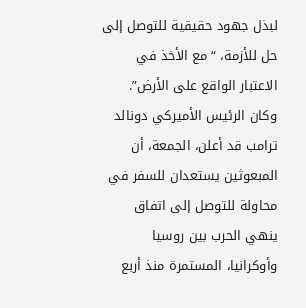لبذل جهود حقيقية للتوصل إلى حل للأزمة، “مع الأخذ في الاعتبار الواقع على الأرض”.
وكان الرئيس الأميركي دونالد ترامب قد أعلن، الجمعة، أن المبعوثين يستعدان للسفر في محاولة للتوصل إلى اتفاق ينهي الحرب بين روسيا وأوكرانيا، المستمرة منذ أربع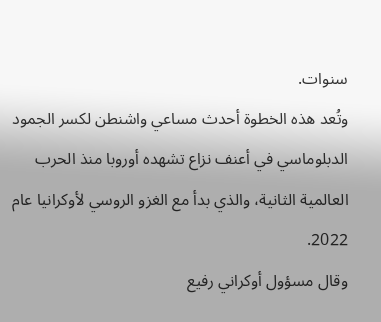سنوات.
وتُعد هذه الخطوة أحدث مساعي واشنطن لكسر الجمود الدبلوماسي في أعنف نزاع تشهده أوروبا منذ الحرب العالمية الثانية، والذي بدأ مع الغزو الروسي لأوكرانيا عام 2022.
وقال مسؤول أوكراني رفيع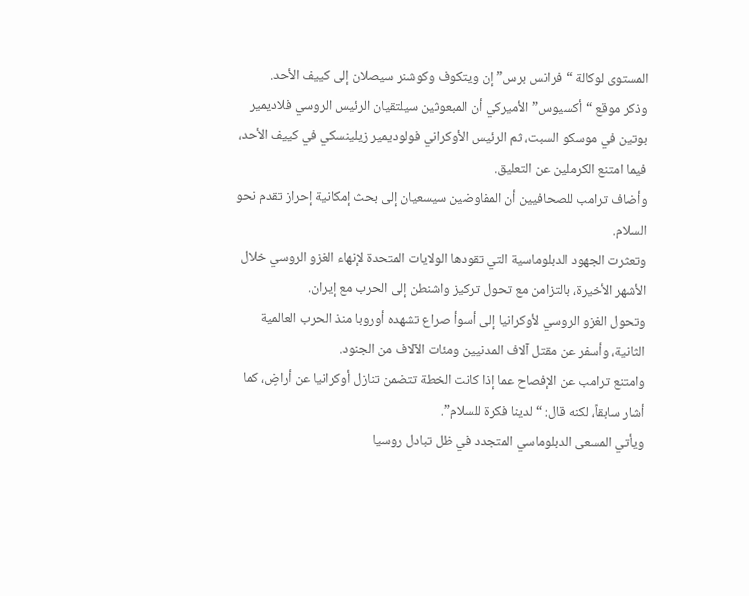المستوى لوكالة “فرانس برس” إن ويتكوف وكوشنر سيصلان إلى كييف الأحد.
وذكر موقع “أكسيوس” الأميركي أن المبعوثين سيلتقيان الرئيس الروسي فلاديمير بوتين في موسكو السبت، ثم الرئيس الأوكراني فولوديمير زيلينسكي في كييف الأحد، فيما امتنع الكرملين عن التعليق.
وأضاف ترامب للصحافيين أن المفاوضين سيسعيان إلى بحث إمكانية إحراز تقدم نحو السلام.
وتعثرت الجهود الدبلوماسية التي تقودها الولايات المتحدة لإنهاء الغزو الروسي خلال الأشهر الأخيرة، بالتزامن مع تحول تركيز واشنطن إلى الحرب مع إيران.
وتحول الغزو الروسي لأوكرانيا إلى أسوأ صراع تشهده أوروبا منذ الحرب العالمية الثانية، وأسفر عن مقتل آلاف المدنيين ومئات الآلاف من الجنود.
وامتنع ترامب عن الإفصاح عما إذا كانت الخطة تتضمن تنازل أوكرانيا عن أراضٍ، كما أشار سابقاً، لكنه قال: “لدينا فكرة للسلام”.
ويأتي المسعى الدبلوماسي المتجدد في ظل تبادل روسيا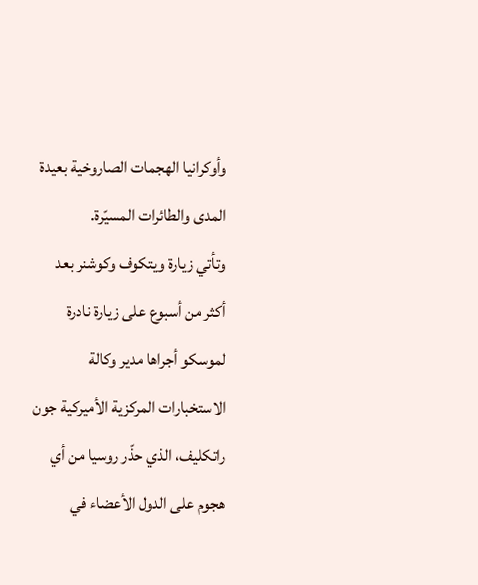وأوكرانيا الهجمات الصاروخية بعيدة المدى والطائرات المسيّرة.
وتأتي زيارة ويتكوف وكوشنر بعد أكثر من أسبوع على زيارة نادرة لموسكو أجراها مدير وكالة الاستخبارات المركزية الأميركية جون راتكليف، الذي حذّر روسيا من أي هجوم على الدول الأعضاء في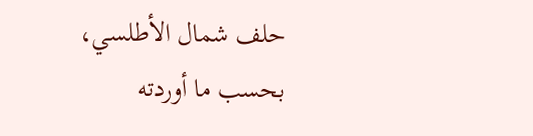حلف شمال الأطلسي، بحسب ما أوردته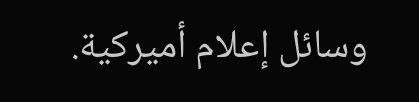وسائل إعلام أميركية.